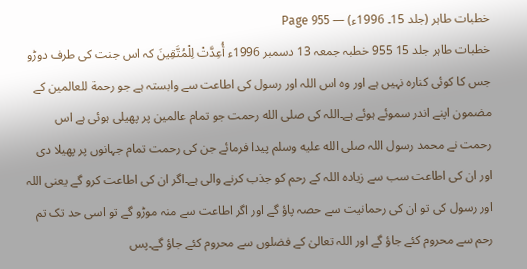خطبات طاہر (جلد 15۔ 1996ء) — Page 955
خطبات طاہر جلد 15 955 خطبہ جمعہ 13 دسمبر 1996ء أُعِدَّتْ لِلْمُتَّقِینَ کہ اس جنت کی طرف دوڑو جس کا کوئی کنارہ نہیں ہے اور وہ اس اللہ اور رسول کی اطاعت سے وابستہ ہے جو رحمة للعالمین کے مضمون اپنے اندر سموئے ہوئے ہے۔اللہ کی صلى الله رحمت جو تمام عالمین پر پھیلی ہوئی ہے اس رحمت نے محمد رسول اللہ صلى الله عليه وسلم پیدا فرمائے جن کی رحمت تمام جہانوں پر پھیلا دی اور ان کی اطاعت سب سے زیادہ اللہ کے رحم کو جذب کرنے والی ہے۔اگر ان کی اطاعت کرو گے یعنی اللہ اور رسول کی تو ان کی رحمانیت سے حصہ پاؤ گے اور اگر اطاعت سے منہ موڑو گے تو اسی حد تک تم رحم سے محروم کئے جاؤ گے اور اللہ تعالیٰ کے فضلوں سے محروم کئے جاؤ گے۔پس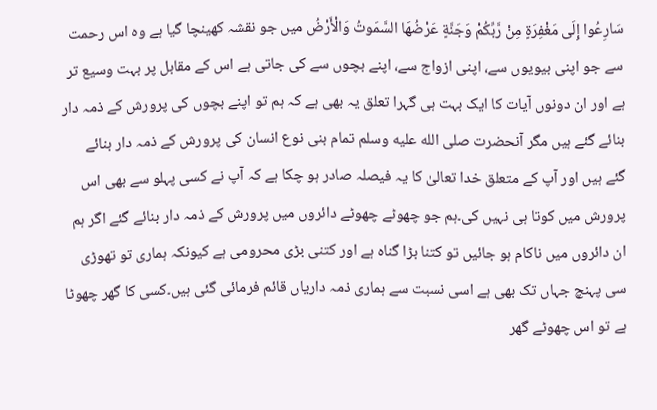سَارِعُوا إِلَى مَغْفِرَةٍ مِنْ رَّبِّكُمْ وَجَنَّةٍ عَرْضُهَا السَّمَوتُ وَالْأَرْضُ میں جو نقشہ کھینچا گیا ہے وہ اس رحمت سے جو اپنی بیویوں سے، اپنی ازواج سے، اپنے بچوں سے کی جاتی ہے اس کے مقابل پر بہت وسیع تر ہے اور ان دونوں آیات کا ایک بہت ہی گہرا تعلق یہ بھی ہے کہ ہم تو اپنے بچوں کی پرورش کے ذمہ دار بنائے گئے ہیں مگر آنحضرت صلى الله عليه وسلم تمام بنی نوع انسان کی پرورش کے ذمہ دار بنائے گئے ہیں اور آپ کے متعلق خدا تعالیٰ کا یہ فیصلہ صادر ہو چکا ہے کہ آپ نے کسی پہلو سے بھی اس پرورش میں کوتا ہی نہیں کی۔ہم جو چھوٹے چھوٹے دائروں میں پرورش کے ذمہ دار بنائے گئے اگر ہم ان دائروں میں ناکام ہو جائیں تو کتنا بڑا گناہ ہے اور کتنی بڑی محرومی ہے کیونکہ ہماری تو تھوڑی سی پہنچ جہاں تک بھی ہے اسی نسبت سے ہماری ذمہ داریاں قائم فرمائی گئی ہیں۔کسی کا گھر چھوٹا ہے تو اس چھوٹے گھر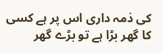کی ذمہ داری اس پر ہے کسی کا گھر بڑا ہے تو بڑے گھر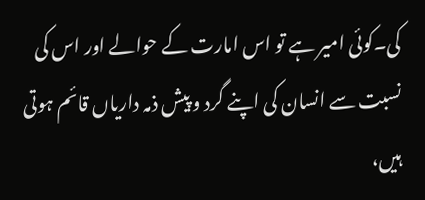کی۔کوئی امیر ہے تو اس امارت کے حوالے اور اس کی نسبت سے انسان کی اپنے گرد و پیش ذمہ داریاں قائم ہوتی ہیں،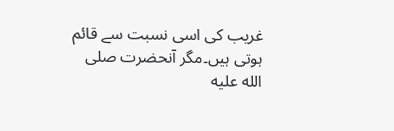غریب کی اسی نسبت سے قائم ہوتی ہیں۔مگر آنحضرت صلى الله عليه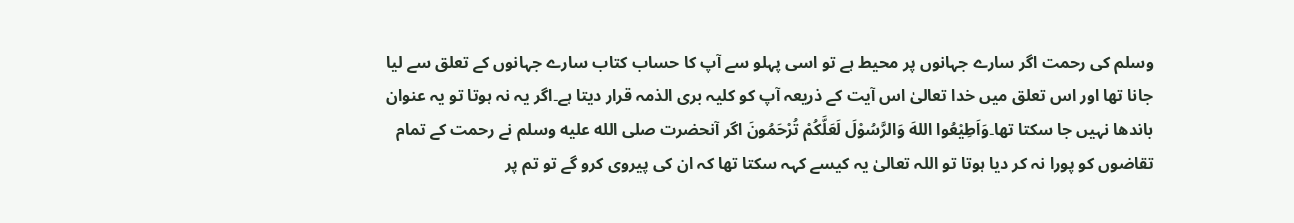وسلم کی رحمت اگر سارے جہانوں پر محیط ہے تو اسی پہلو سے آپ کا حساب کتاب سارے جہانوں کے تعلق سے لیا جانا تھا اور اس تعلق میں خدا تعالیٰ اس آیت کے ذریعہ آپ کو کلیہ بری الذمہ قرار دیتا ہے۔اگر یہ نہ ہوتا تو یہ عنوان باندھا نہیں جا سکتا تھا۔وَاَطِيْعُوا اللهَ وَالرَّسُوْلَ لَعَلَّكُمْ تُرْحَمُونَ اگر آنحضرت صلى الله عليه وسلم نے رحمت کے تمام تقاضوں کو پورا نہ کر دیا ہوتا تو اللہ تعالیٰ یہ کیسے کہہ سکتا تھا کہ ان کی پیروی کرو گے تو تم پر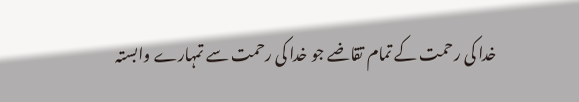خدا کی رحمت کے تمام تقاضے جو خدا کی رحمت سے تمہارے وابستہ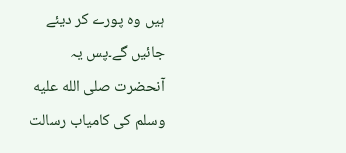ہیں وہ پورے کر دیئے جائیں گے۔پس یہ آنحضرت صلى الله عليه وسلم کی کامیاب رسالت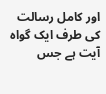اور کامل رسالت کی طرف ایک گواہ آیت ہے جس